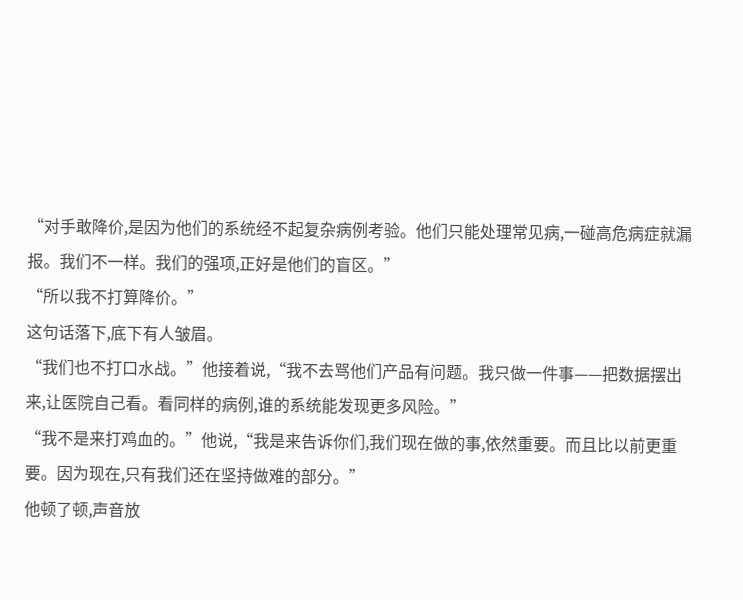“对手敢降价,是因为他们的系统经不起复杂病例考验。他们只能处理常见病,一碰高危病症就漏报。我们不一样。我们的强项,正好是他们的盲区。”
“所以我不打算降价。”
这句话落下,底下有人皱眉。
“我们也不打口水战。”他接着说,“我不去骂他们产品有问题。我只做一件事——把数据摆出来,让医院自己看。看同样的病例,谁的系统能发现更多风险。”
“我不是来打鸡血的。”他说,“我是来告诉你们,我们现在做的事,依然重要。而且比以前更重要。因为现在,只有我们还在坚持做难的部分。”
他顿了顿,声音放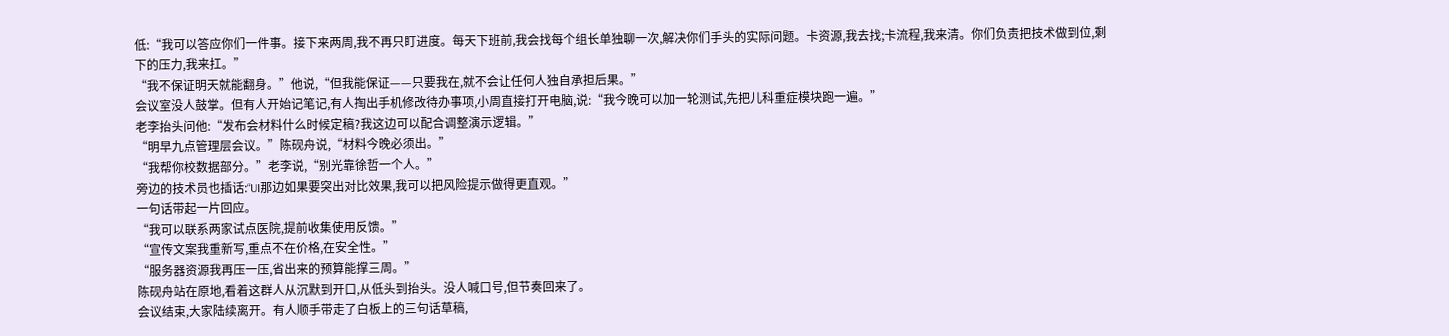低:“我可以答应你们一件事。接下来两周,我不再只盯进度。每天下班前,我会找每个组长单独聊一次,解决你们手头的实际问题。卡资源,我去找;卡流程,我来清。你们负责把技术做到位,剩下的压力,我来扛。”
“我不保证明天就能翻身。”他说,“但我能保证——只要我在,就不会让任何人独自承担后果。”
会议室没人鼓掌。但有人开始记笔记,有人掏出手机修改待办事项,小周直接打开电脑,说:“我今晚可以加一轮测试,先把儿科重症模块跑一遍。”
老李抬头问他:“发布会材料什么时候定稿?我这边可以配合调整演示逻辑。”
“明早九点管理层会议。”陈砚舟说,“材料今晚必须出。”
“我帮你校数据部分。”老李说,“别光靠徐哲一个人。”
旁边的技术员也插话:“UI那边如果要突出对比效果,我可以把风险提示做得更直观。”
一句话带起一片回应。
“我可以联系两家试点医院,提前收集使用反馈。”
“宣传文案我重新写,重点不在价格,在安全性。”
“服务器资源我再压一压,省出来的预算能撑三周。”
陈砚舟站在原地,看着这群人从沉默到开口,从低头到抬头。没人喊口号,但节奏回来了。
会议结束,大家陆续离开。有人顺手带走了白板上的三句话草稿,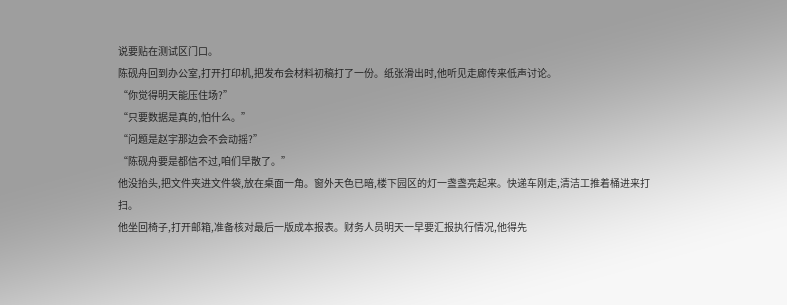说要贴在测试区门口。
陈砚舟回到办公室,打开打印机,把发布会材料初稿打了一份。纸张滑出时,他听见走廊传来低声讨论。
“你觉得明天能压住场?”
“只要数据是真的,怕什么。”
“问题是赵宇那边会不会动摇?”
“陈砚舟要是都信不过,咱们早散了。”
他没抬头,把文件夹进文件袋,放在桌面一角。窗外天色已暗,楼下园区的灯一盏盏亮起来。快递车刚走,清洁工推着桶进来打扫。
他坐回椅子,打开邮箱,准备核对最后一版成本报表。财务人员明天一早要汇报执行情况,他得先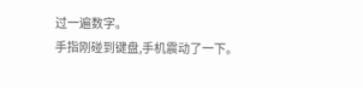过一遍数字。
手指刚碰到键盘,手机震动了一下。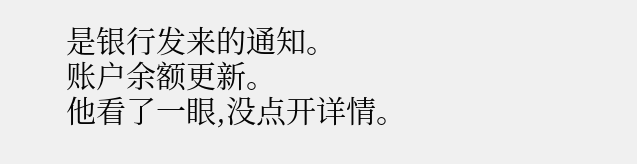是银行发来的通知。
账户余额更新。
他看了一眼,没点开详情。